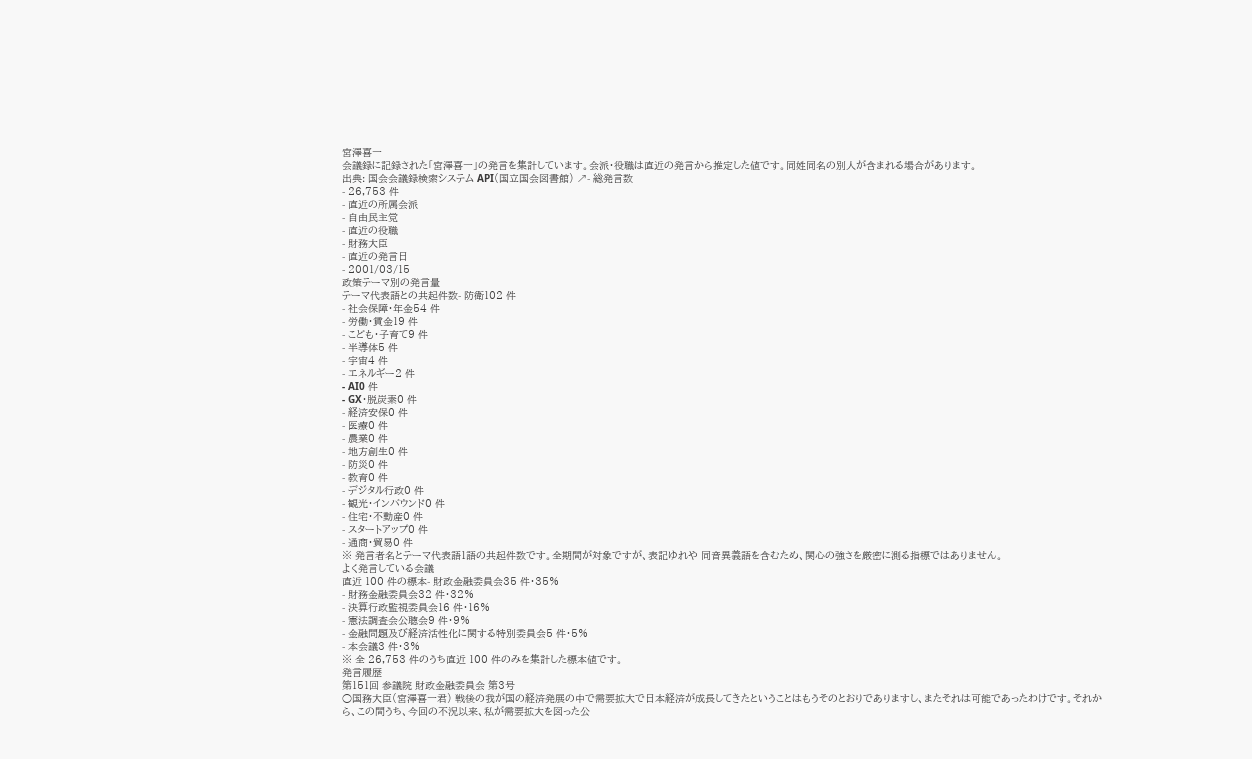宮澤喜一
会議録に記録された「宮澤喜一」の発言を集計しています。会派・役職は直近の発言から推定した値です。同姓同名の別人が含まれる場合があります。
出典: 国会会議録検索システム API(国立国会図書館) ↗- 総発言数
- 26,753 件
- 直近の所属会派
- 自由民主党
- 直近の役職
- 財務大臣
- 直近の発言日
- 2001/03/15
政策テーマ別の発言量
テーマ代表語との共起件数- 防衛102 件
- 社会保障・年金54 件
- 労働・賃金19 件
- こども・子育て9 件
- 半導体5 件
- 宇宙4 件
- エネルギー2 件
- AI0 件
- GX・脱炭素0 件
- 経済安保0 件
- 医療0 件
- 農業0 件
- 地方創生0 件
- 防災0 件
- 教育0 件
- デジタル行政0 件
- 観光・インバウンド0 件
- 住宅・不動産0 件
- スタートアップ0 件
- 通商・貿易0 件
※ 発言者名とテーマ代表語1語の共起件数です。全期間が対象ですが、表記ゆれや 同音異義語を含むため、関心の強さを厳密に測る指標ではありません。
よく発言している会議
直近 100 件の標本- 財政金融委員会35 件・35%
- 財務金融委員会32 件・32%
- 決算行政監視委員会16 件・16%
- 憲法調査会公聴会9 件・9%
- 金融問題及び経済活性化に関する特別委員会5 件・5%
- 本会議3 件・3%
※ 全 26,753 件のうち直近 100 件のみを集計した標本値です。
発言履歴
第151回 参議院 財政金融委員会 第3号
○国務大臣(宮澤喜一君) 戦後の我が国の経済発展の中で需要拡大で日本経済が成長してきたということはもうそのとおりでありますし、またそれは可能であったわけです。それから、この間うち、今回の不況以来、私が需要拡大を図った公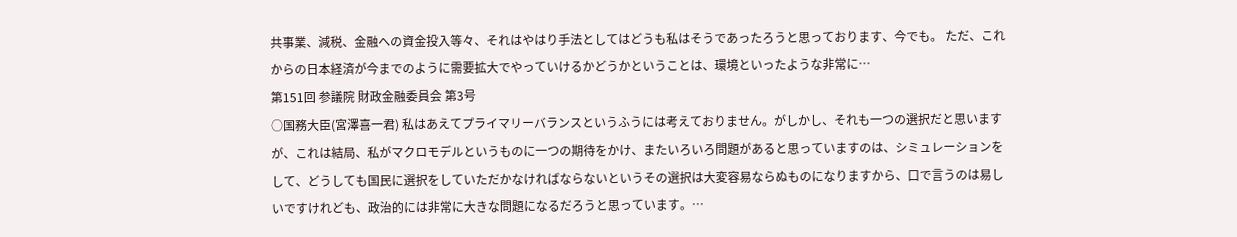共事業、減税、金融への資金投入等々、それはやはり手法としてはどうも私はそうであったろうと思っております、今でも。 ただ、これからの日本経済が今までのように需要拡大でやっていけるかどうかということは、環境といったような非常に…
第151回 参議院 財政金融委員会 第3号
○国務大臣(宮澤喜一君) 私はあえてプライマリーバランスというふうには考えておりません。がしかし、それも一つの選択だと思いますが、これは結局、私がマクロモデルというものに一つの期待をかけ、またいろいろ問題があると思っていますのは、シミュレーションをして、どうしても国民に選択をしていただかなければならないというその選択は大変容易ならぬものになりますから、口で言うのは易しいですけれども、政治的には非常に大きな問題になるだろうと思っています。…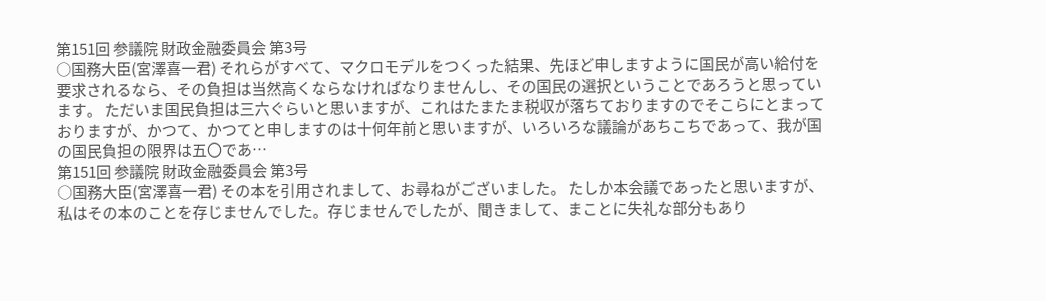第151回 参議院 財政金融委員会 第3号
○国務大臣(宮澤喜一君) それらがすべて、マクロモデルをつくった結果、先ほど申しますように国民が高い給付を要求されるなら、その負担は当然高くならなければなりませんし、その国民の選択ということであろうと思っています。 ただいま国民負担は三六ぐらいと思いますが、これはたまたま税収が落ちておりますのでそこらにとまっておりますが、かつて、かつてと申しますのは十何年前と思いますが、いろいろな議論があちこちであって、我が国の国民負担の限界は五〇であ…
第151回 参議院 財政金融委員会 第3号
○国務大臣(宮澤喜一君) その本を引用されまして、お尋ねがございました。 たしか本会議であったと思いますが、私はその本のことを存じませんでした。存じませんでしたが、聞きまして、まことに失礼な部分もあり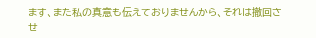ます、また私の真意も伝えておりませんから、それは撤回させ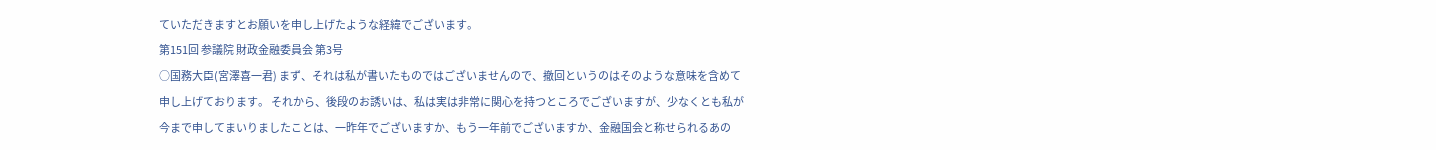ていただきますとお願いを申し上げたような経緯でございます。
第151回 参議院 財政金融委員会 第3号
○国務大臣(宮澤喜一君) まず、それは私が書いたものではございませんので、撤回というのはそのような意味を含めて申し上げております。 それから、後段のお誘いは、私は実は非常に関心を持つところでございますが、少なくとも私が今まで申してまいりましたことは、一昨年でございますか、もう一年前でございますか、金融国会と称せられるあの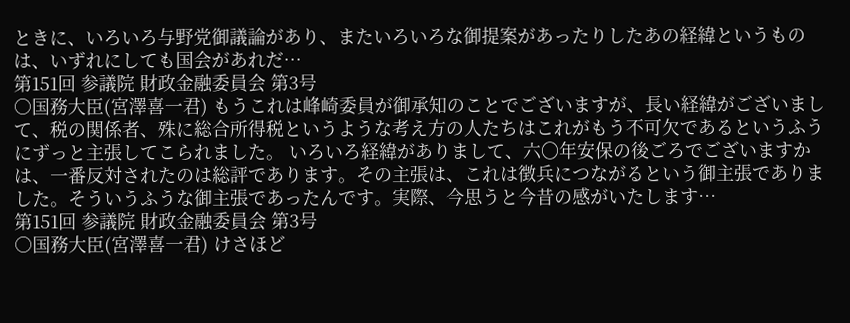ときに、いろいろ与野党御議論があり、またいろいろな御提案があったりしたあの経緯というものは、いずれにしても国会があれだ…
第151回 参議院 財政金融委員会 第3号
○国務大臣(宮澤喜一君) もうこれは峰崎委員が御承知のことでございますが、長い経緯がございまして、税の関係者、殊に総合所得税というような考え方の人たちはこれがもう不可欠であるというふうにずっと主張してこられました。 いろいろ経緯がありまして、六〇年安保の後ごろでございますかは、一番反対されたのは総評であります。その主張は、これは徴兵につながるという御主張でありました。そういうふうな御主張であったんです。実際、今思うと今昔の感がいたします…
第151回 参議院 財政金融委員会 第3号
○国務大臣(宮澤喜一君) けさほど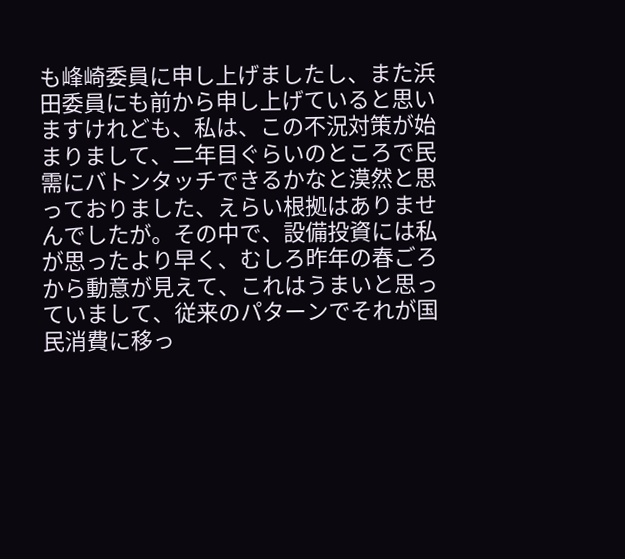も峰崎委員に申し上げましたし、また浜田委員にも前から申し上げていると思いますけれども、私は、この不況対策が始まりまして、二年目ぐらいのところで民需にバトンタッチできるかなと漠然と思っておりました、えらい根拠はありませんでしたが。その中で、設備投資には私が思ったより早く、むしろ昨年の春ごろから動意が見えて、これはうまいと思っていまして、従来のパターンでそれが国民消費に移っ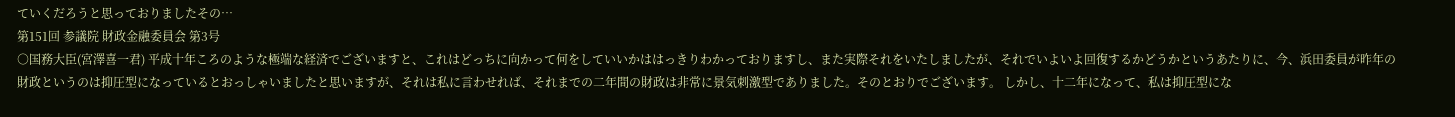ていくだろうと思っておりましたその…
第151回 参議院 財政金融委員会 第3号
○国務大臣(宮澤喜一君) 平成十年ころのような極端な経済でございますと、これはどっちに向かって何をしていいかははっきりわかっておりますし、また実際それをいたしましたが、それでいよいよ回復するかどうかというあたりに、今、浜田委員が昨年の財政というのは抑圧型になっているとおっしゃいましたと思いますが、それは私に言わせれば、それまでの二年間の財政は非常に景気刺激型でありました。そのとおりでございます。 しかし、十二年になって、私は抑圧型にな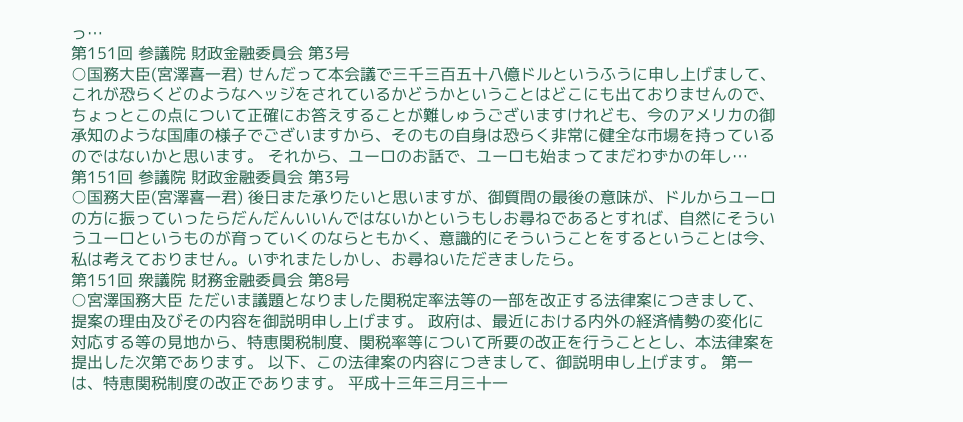っ…
第151回 参議院 財政金融委員会 第3号
○国務大臣(宮澤喜一君) せんだって本会議で三千三百五十八億ドルというふうに申し上げまして、これが恐らくどのようなヘッジをされているかどうかということはどこにも出ておりませんので、ちょっとこの点について正確にお答えすることが難しゅうございますけれども、今のアメリカの御承知のような国庫の様子でございますから、そのもの自身は恐らく非常に健全な市場を持っているのではないかと思います。 それから、ユーロのお話で、ユーロも始まってまだわずかの年し…
第151回 参議院 財政金融委員会 第3号
○国務大臣(宮澤喜一君) 後日また承りたいと思いますが、御質問の最後の意味が、ドルからユーロの方に振っていったらだんだんいいんではないかというもしお尋ねであるとすれば、自然にそういうユーロというものが育っていくのならともかく、意識的にそういうことをするということは今、私は考えておりません。いずれまたしかし、お尋ねいただきましたら。
第151回 衆議院 財務金融委員会 第8号
○宮澤国務大臣 ただいま議題となりました関税定率法等の一部を改正する法律案につきまして、提案の理由及びその内容を御説明申し上げます。 政府は、最近における内外の経済情勢の変化に対応する等の見地から、特恵関税制度、関税率等について所要の改正を行うこととし、本法律案を提出した次第であります。 以下、この法律案の内容につきまして、御説明申し上げます。 第一は、特恵関税制度の改正であります。 平成十三年三月三十一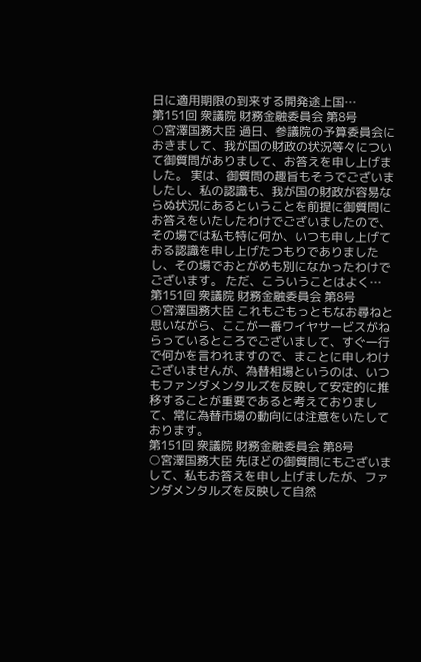日に適用期限の到来する開発途上国…
第151回 衆議院 財務金融委員会 第8号
○宮澤国務大臣 過日、参議院の予算委員会におきまして、我が国の財政の状況等々について御質問がありまして、お答えを申し上げました。 実は、御質問の趣旨もそうでございましたし、私の認識も、我が国の財政が容易ならぬ状況にあるということを前提に御質問にお答えをいたしたわけでございましたので、その場では私も特に何か、いつも申し上げておる認識を申し上げたつもりでありましたし、その場でおとがめも別になかったわけでございます。 ただ、こういうことはよく…
第151回 衆議院 財務金融委員会 第8号
○宮澤国務大臣 これもごもっともなお尋ねと思いながら、ここが一番ワイヤサービスがねらっているところでございまして、すぐ一行で何かを言われますので、まことに申しわけございませんが、為替相場というのは、いつもファンダメンタルズを反映して安定的に推移することが重要であると考えておりまして、常に為替市場の動向には注意をいたしております。
第151回 衆議院 財務金融委員会 第8号
○宮澤国務大臣 先ほどの御質問にもございまして、私もお答えを申し上げましたが、ファンダメンタルズを反映して自然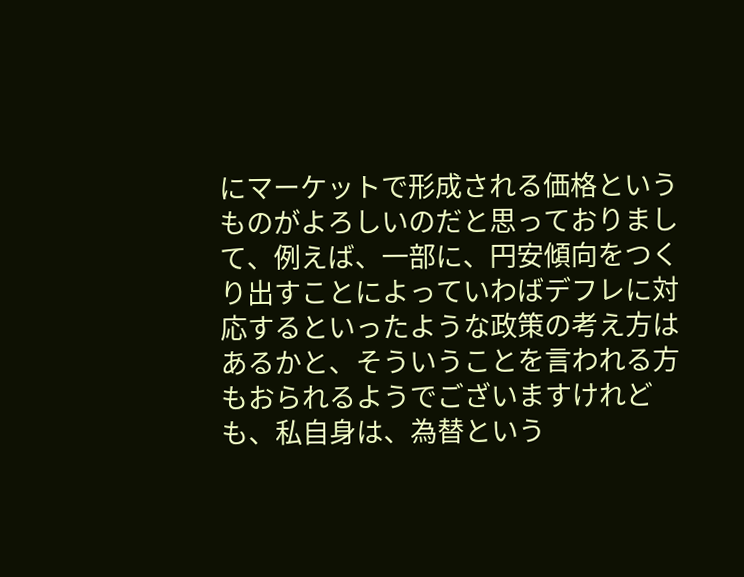にマーケットで形成される価格というものがよろしいのだと思っておりまして、例えば、一部に、円安傾向をつくり出すことによっていわばデフレに対応するといったような政策の考え方はあるかと、そういうことを言われる方もおられるようでございますけれども、私自身は、為替という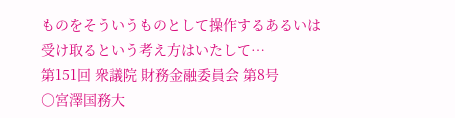ものをそういうものとして操作するあるいは受け取るという考え方はいたして…
第151回 衆議院 財務金融委員会 第8号
○宮澤国務大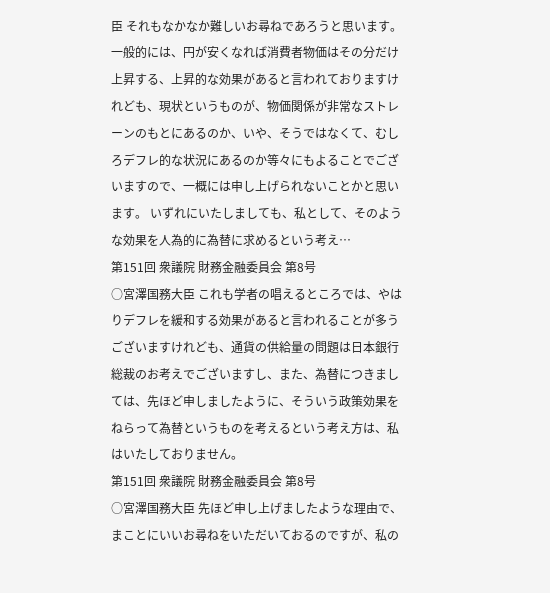臣 それもなかなか難しいお尋ねであろうと思います。 一般的には、円が安くなれば消費者物価はその分だけ上昇する、上昇的な効果があると言われておりますけれども、現状というものが、物価関係が非常なストレーンのもとにあるのか、いや、そうではなくて、むしろデフレ的な状況にあるのか等々にもよることでございますので、一概には申し上げられないことかと思います。 いずれにいたしましても、私として、そのような効果を人為的に為替に求めるという考え…
第151回 衆議院 財務金融委員会 第8号
○宮澤国務大臣 これも学者の唱えるところでは、やはりデフレを緩和する効果があると言われることが多うございますけれども、通貨の供給量の問題は日本銀行総裁のお考えでございますし、また、為替につきましては、先ほど申しましたように、そういう政策効果をねらって為替というものを考えるという考え方は、私はいたしておりません。
第151回 衆議院 財務金融委員会 第8号
○宮澤国務大臣 先ほど申し上げましたような理由で、まことにいいお尋ねをいただいておるのですが、私の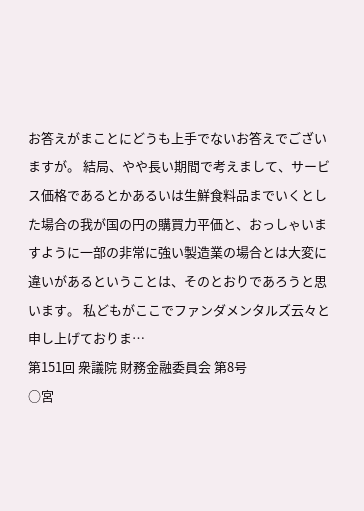お答えがまことにどうも上手でないお答えでございますが。 結局、やや長い期間で考えまして、サービス価格であるとかあるいは生鮮食料品までいくとした場合の我が国の円の購買力平価と、おっしゃいますように一部の非常に強い製造業の場合とは大変に違いがあるということは、そのとおりであろうと思います。 私どもがここでファンダメンタルズ云々と申し上げておりま…
第151回 衆議院 財務金融委員会 第8号
○宮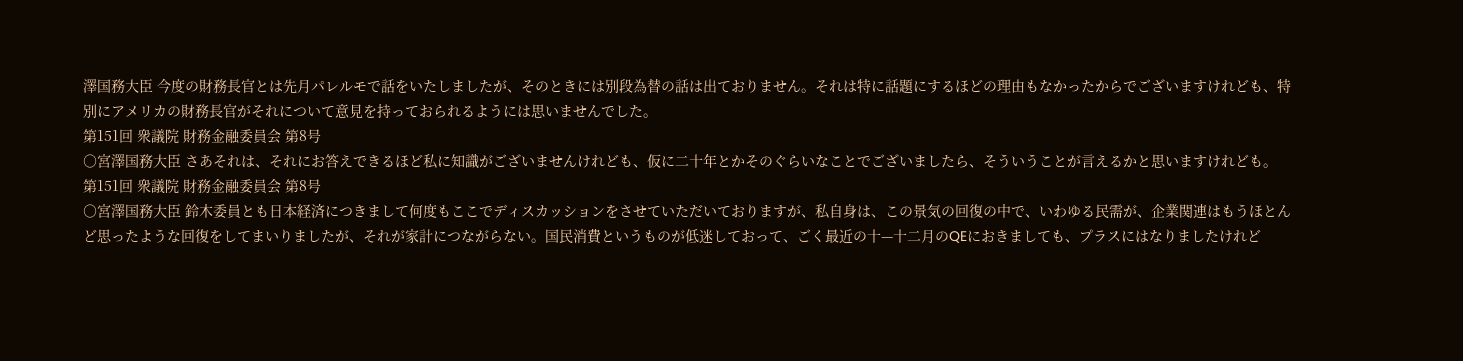澤国務大臣 今度の財務長官とは先月パレルモで話をいたしましたが、そのときには別段為替の話は出ておりません。それは特に話題にするほどの理由もなかったからでございますけれども、特別にアメリカの財務長官がそれについて意見を持っておられるようには思いませんでした。
第151回 衆議院 財務金融委員会 第8号
○宮澤国務大臣 さあそれは、それにお答えできるほど私に知識がございませんけれども、仮に二十年とかそのぐらいなことでございましたら、そういうことが言えるかと思いますけれども。
第151回 衆議院 財務金融委員会 第8号
○宮澤国務大臣 鈴木委員とも日本経済につきまして何度もここでディスカッションをさせていただいておりますが、私自身は、この景気の回復の中で、いわゆる民需が、企業関連はもうほとんど思ったような回復をしてまいりましたが、それが家計につながらない。国民消費というものが低迷しておって、ごく最近の十—十二月のQEにおきましても、プラスにはなりましたけれど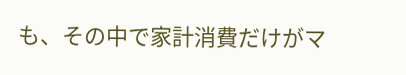も、その中で家計消費だけがマ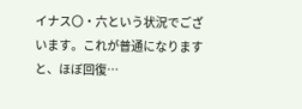イナス〇・六という状況でございます。これが普通になりますと、ほぼ回復…